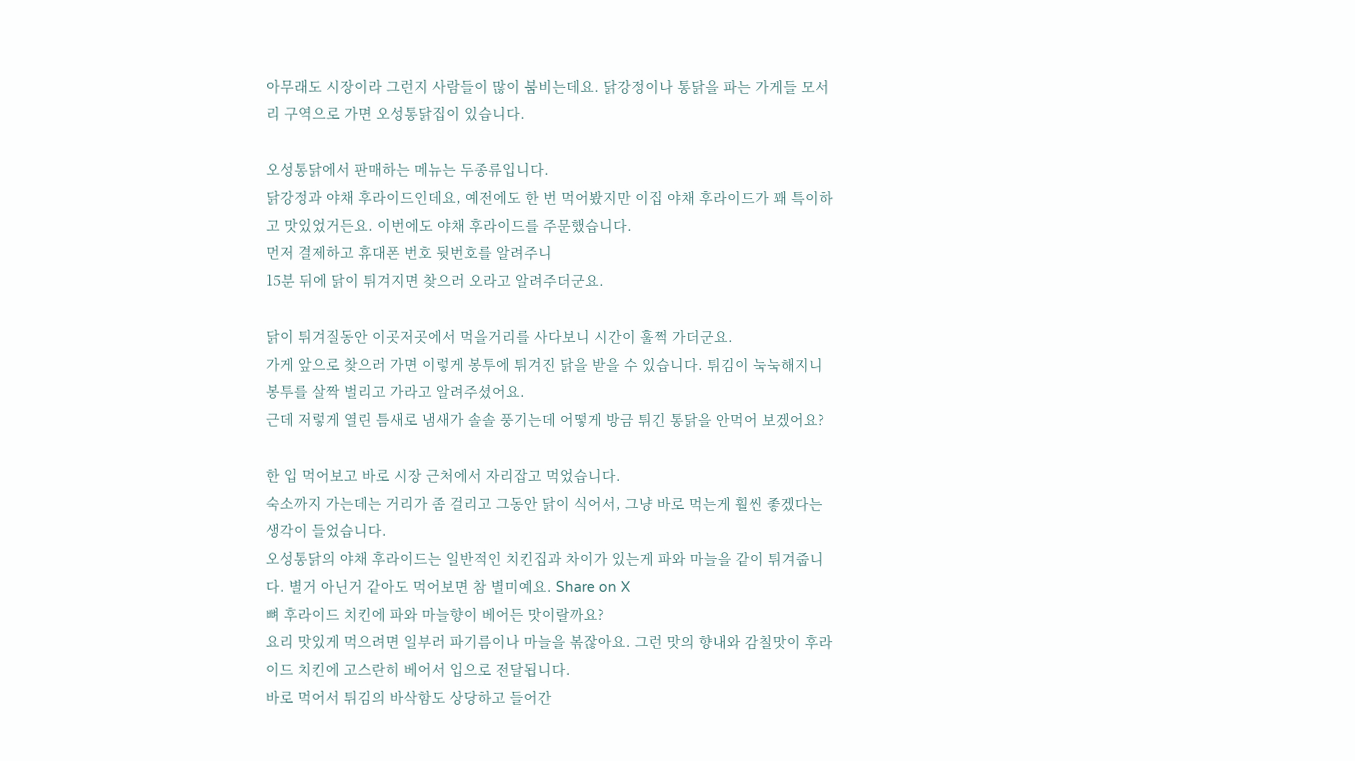아무래도 시장이라 그런지 사람들이 많이 붐비는데요. 닭강정이나 통닭을 파는 가게들 모서리 구역으로 가면 오성통닭집이 있습니다.

오성통닭에서 판매하는 메뉴는 두종류입니다.
닭강정과 야채 후라이드인데요, 예전에도 한 번 먹어봤지만 이집 야채 후라이드가 꽤 특이하고 맛있었거든요. 이번에도 야채 후라이드를 주문했습니다.
먼저 결제하고 휴대폰 번호 뒷번호를 알려주니
15분 뒤에 닭이 튀겨지면 찾으러 오라고 알려주더군요.

닭이 튀겨질동안 이곳저곳에서 먹을거리를 사다보니 시간이 훌쩍 가더군요.
가게 앞으로 찾으러 가면 이렇게 봉투에 튀겨진 닭을 받을 수 있습니다. 튀김이 눅눅해지니 봉투를 살짝 벌리고 가라고 알려주셨어요.
근데 저렇게 열린 틈새로 냄새가 솔솔 풍기는데 어떻게 방금 튀긴 통닭을 안먹어 보겠어요?

한 입 먹어보고 바로 시장 근처에서 자리잡고 먹었습니다.
숙소까지 가는데는 거리가 좀 걸리고 그동안 닭이 식어서, 그냥 바로 먹는게 훨씬 좋겠다는 생각이 들었습니다.
오성통닭의 야채 후라이드는 일반적인 치킨집과 차이가 있는게 파와 마늘을 같이 튀겨줍니다. 별거 아닌거 같아도 먹어보면 참 별미예요. Share on X
뼈 후라이드 치킨에 파와 마늘향이 베어든 맛이랄까요?
요리 맛있게 먹으려면 일부러 파기름이나 마늘을 볶잖아요. 그런 맛의 향내와 감칠맛이 후라이드 치킨에 고스란히 베어서 입으로 전달됩니다.
바로 먹어서 튀김의 바삭함도 상당하고 들어간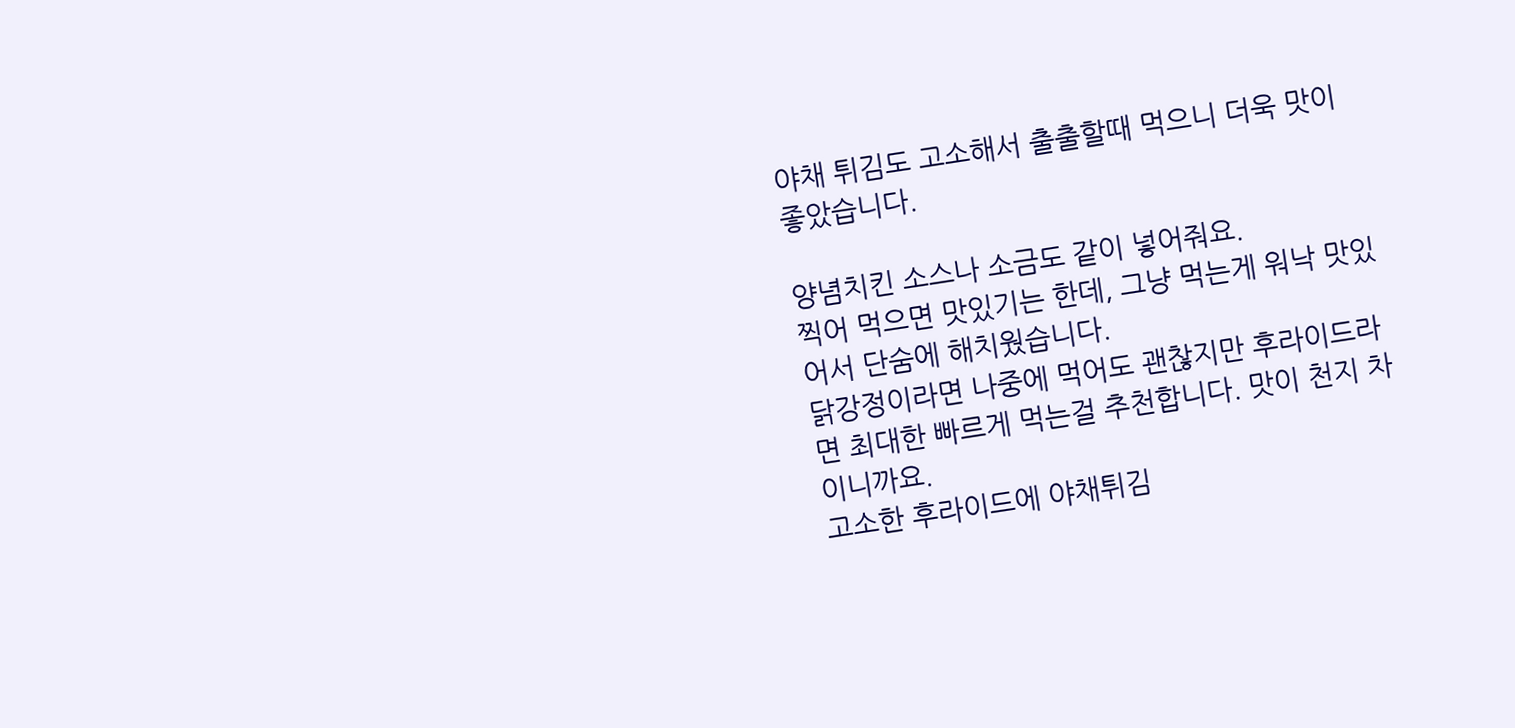야채 튀김도 고소해서 출출할때 먹으니 더욱 맛이 좋았습니다.

양념치킨 소스나 소금도 같이 넣어줘요.
찍어 먹으면 맛있기는 한데, 그냥 먹는게 워낙 맛있어서 단숨에 해치웠습니다.
닭강정이라면 나중에 먹어도 괜찮지만 후라이드라면 최대한 빠르게 먹는걸 추천합니다. 맛이 천지 차이니까요.
고소한 후라이드에 야채튀김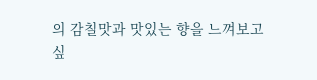의 감칠맛과 맛있는 향을 느껴보고 싶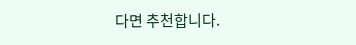다면 추천합니다.